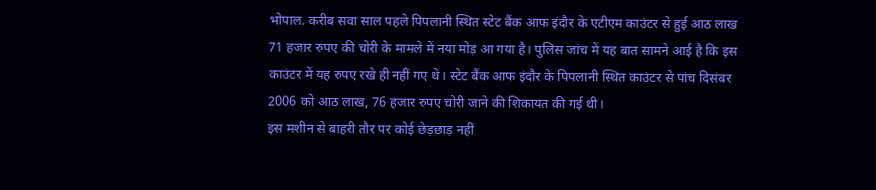भोपाल. करीब सवा साल पहले पिपलानी स्थित स्टेट बैंक आफ इंदौर के एटीएम काउंटर से हुई आठ लाख 71 हजार रुपए की चोरी के मामले में नया मोड़ आ गया है। पुलिस जांच में यह बात सामने आई है कि इस काउंटर में यह रुपए रखे ही नहीं गए थे। स्टेट बैंक आफ इंदौर के पिपलानी स्थित काउंटर से पांच दिसंबर 2006 को आठ लाख, 76 हजार रुपए चोरी जाने की शिकायत की गई थी।
इस मशीन से बाहरी तौर पर कोई छेड़छाड़ नहीं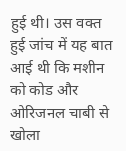हुई थी। उस वक्त हुई जांच में यह बात आई थी कि मशीन को कोड और ओरिजनल चाबी से खोला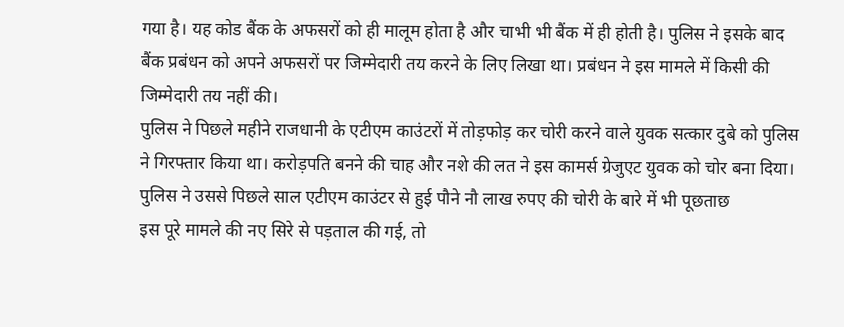गया है। यह कोड बैंक के अफसरों को ही मालूम होता है और चाभी भी बैंक में ही होती है। पुलिस ने इसके बाद बैंक प्रबंधन को अपने अफसरों पर जिम्मेदारी तय करने के लिए लिखा था। प्रबंधन ने इस मामले में किसी की जिम्मेदारी तय नहीं की।
पुलिस ने पिछले महीने राजधानी के एटीएम काउंटरों में तोड़फोड़ कर चोरी करने वाले युवक सत्कार दुबे को पुलिस ने गिरफ्तार किया था। करोड़पति बनने की चाह और नशे की लत ने इस कामर्स ग्रेजुएट युवक को चोर बना दिया। पुलिस ने उससे पिछले साल एटीएम काउंटर से हुई पौने नौ लाख रुपए की चोरी के बारे में भी पूछताछ
इस पूरे मामले की नए सिरे से पड़ताल की गई, तो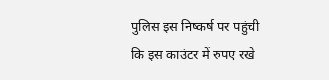पुलिस इस निष्कर्ष पर पहुंची कि इस काउंटर में रुपए रखे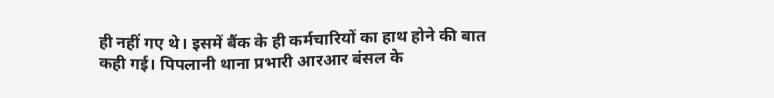ही नहीं गए थे। इसमें बैंक के ही कर्मचारियों का हाथ होने की बात कही गई। पिपलानी थाना प्रभारी आरआर बंसल के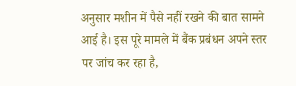अनुसार मशीन में पैसे नहीं रखने की बात सामने आई है। इस पूरे मामले में बैंक प्रबंधन अपने स्तर पर जांच कर रहा है,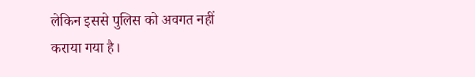लेकिन इससे पुलिस को अवगत नहीं कराया गया है।